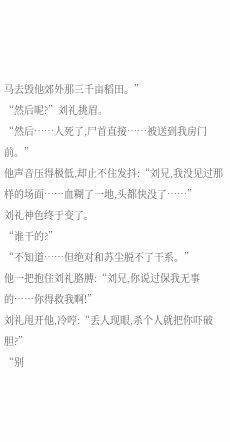马去毁他郊外那三千亩稻田。”
“然后呢?”刘礼挑眉。
“然后……人死了,尸首直接……被送到我房门前。”
他声音压得极低,却止不住发抖:“刘兄,我没见过那样的场面……血糊了一地,头都快没了……”
刘礼神色终于变了。
“谁干的?”
“不知道……但绝对和苏尘脱不了干系。”
他一把抱住刘礼胳膊:“刘兄,你说过保我无事的……你得救我啊!”
刘礼甩开他,冷哼:“丢人现眼,杀个人就把你吓破胆?”
“别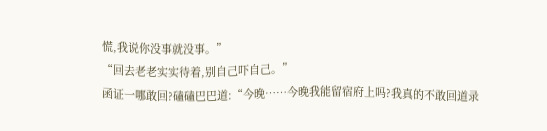慌,我说你没事就没事。”
“回去老老实实待着,别自己吓自己。”
函证一哪敢回?磕磕巴巴道:“今晚……今晚我能留宿府上吗?我真的不敢回道录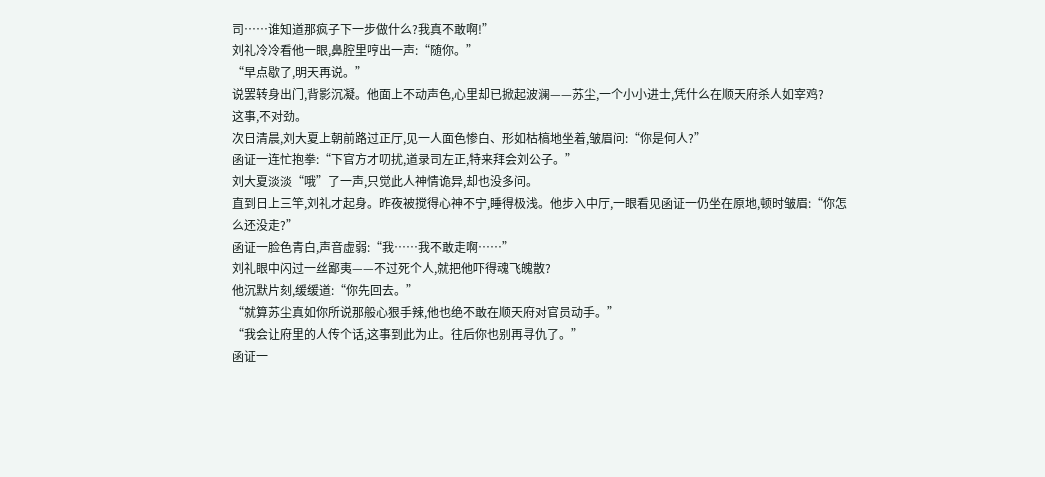司……谁知道那疯子下一步做什么?我真不敢啊!”
刘礼冷冷看他一眼,鼻腔里哼出一声:“随你。”
“早点歇了,明天再说。”
说罢转身出门,背影沉凝。他面上不动声色,心里却已掀起波澜——苏尘,一个小小进士,凭什么在顺天府杀人如宰鸡?
这事,不对劲。
次日清晨,刘大夏上朝前路过正厅,见一人面色惨白、形如枯槁地坐着,皱眉问:“你是何人?”
函证一连忙抱拳:“下官方才叨扰,道录司左正,特来拜会刘公子。”
刘大夏淡淡“哦”了一声,只觉此人神情诡异,却也没多问。
直到日上三竿,刘礼才起身。昨夜被搅得心神不宁,睡得极浅。他步入中厅,一眼看见函证一仍坐在原地,顿时皱眉:“你怎么还没走?”
函证一脸色青白,声音虚弱:“我……我不敢走啊……”
刘礼眼中闪过一丝鄙夷——不过死个人,就把他吓得魂飞魄散?
他沉默片刻,缓缓道:“你先回去。”
“就算苏尘真如你所说那般心狠手辣,他也绝不敢在顺天府对官员动手。”
“我会让府里的人传个话,这事到此为止。往后你也别再寻仇了。”
函证一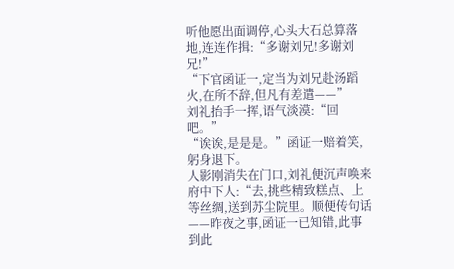听他愿出面调停,心头大石总算落地,连连作揖:“多谢刘兄!多谢刘兄!”
“下官函证一,定当为刘兄赴汤蹈火,在所不辞,但凡有差遣——”
刘礼抬手一挥,语气淡漠:“回吧。”
“诶诶,是是是。”函证一赔着笑,躬身退下。
人影刚消失在门口,刘礼便沉声唤来府中下人:“去,挑些精致糕点、上等丝绸,送到苏尘院里。顺便传句话——昨夜之事,函证一已知错,此事到此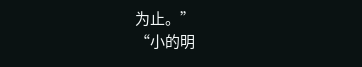为止。”
“小的明